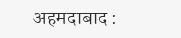अहमदाबाद :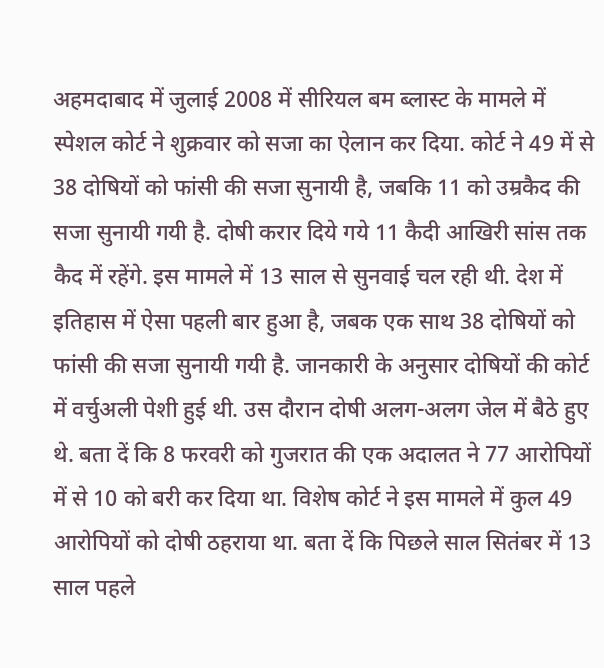अहमदाबाद में जुलाई 2008 में सीरियल बम ब्लास्ट के मामले में स्पेशल कोर्ट ने शुक्रवार को सजा का ऐलान कर दिया. कोर्ट ने 49 में से 38 दोषियों को फांसी की सजा सुनायी है, जबकि 11 को उम्रकैद की सजा सुनायी गयी है. दोषी करार दिये गये 11 कैदी आखिरी सांस तक कैद में रहेंगे. इस मामले में 13 साल से सुनवाई चल रही थी. देश में इतिहास में ऐसा पहली बार हुआ है, जबक एक साथ 38 दोषियों को फांसी की सजा सुनायी गयी है. जानकारी के अनुसार दोषियों की कोर्ट में वर्चुअली पेशी हुई थी. उस दौरान दोषी अलग-अलग जेल में बैठे हुए थे. बता दें कि 8 फरवरी को गुजरात की एक अदालत ने 77 आरोपियों में से 10 को बरी कर दिया था. विशेष कोर्ट ने इस मामले में कुल 49 आरोपियों को दोषी ठहराया था. बता दें कि पिछले साल सितंबर में 13 साल पहले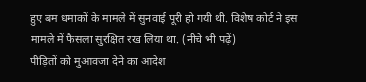हुए बम धमाकों के मामले में सुनवाई पूरी हो गयी थी. विशेष कोर्ट ने इस मामले में फैसला सुरक्षित रख लिया था. (नीचे भी पढ़ें)
पीड़ितों को मुआवजा देने का आदेश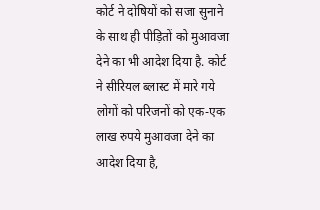कोर्ट ने दोषियों को सजा सुनाने के साथ ही पीड़ितों को मुआवजा देने का भी आदेश दिया है. कोर्ट ने सीरियल ब्लास्ट में मारे गये लोगों को परिजनों को एक-एक लाख रुपये मुआवजा देने का आदेश दिया है,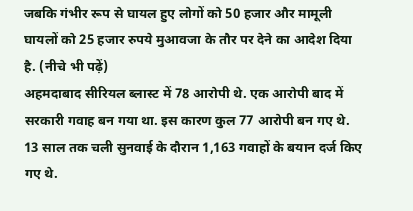जबकि गंभीर रूप से घायल हुए लोगों को 50 हजार और मामूली घायलों को 25 हजार रुपये मुआवजा के तौर पर देने का आदेश दिया है. (नीचे भी पढ़ें)
अहमदाबाद सीरियल ब्लास्ट में 78 आरोपी थे. एक आरोपी बाद में सरकारी गवाह बन गया था. इस कारण कुल 77 आरोपी बन गए थे. 13 साल तक चली सुनवाई के दौरान 1,163 गवाहों के बयान दर्ज किए गए थे.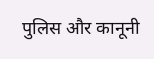पुलिस और कानूनी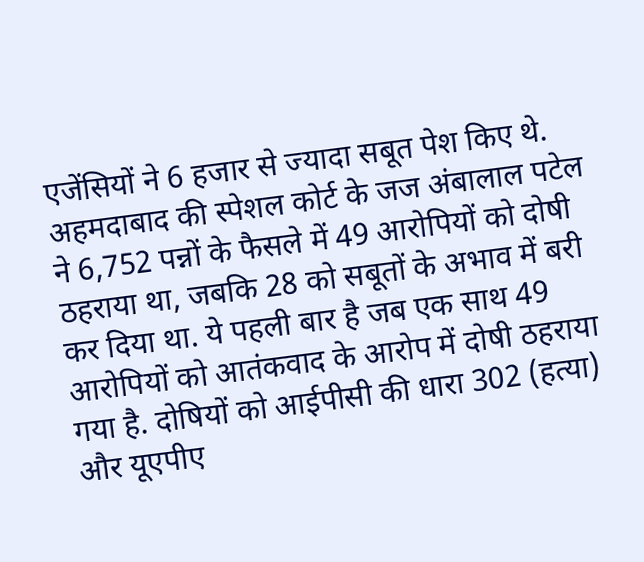एजेंसियों ने 6 हजार से ज्यादा सबूत पेश किए थे. अहमदाबाद की स्पेशल कोर्ट के जज अंबालाल पटेल ने 6,752 पन्नों के फैसले में 49 आरोपियों को दोषी ठहराया था, जबकि 28 को सबूतों के अभाव में बरी कर दिया था. ये पहली बार है जब एक साथ 49 आरोपियों को आतंकवाद के आरोप में दोषी ठहराया गया है. दोषियों को आईपीसी की धारा 302 (हत्या) और यूएपीए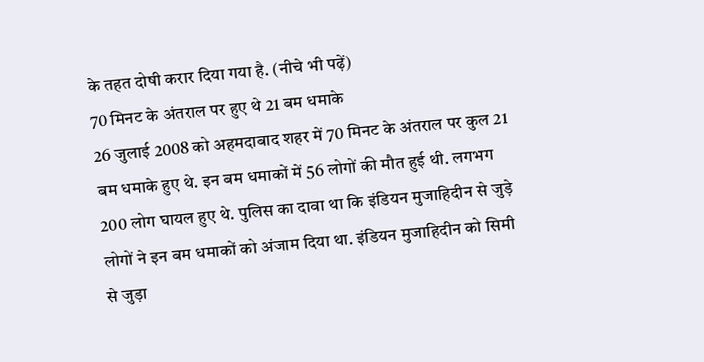के तहत दोषी करार दिया गया है. (नीचे भी पढ़ें)
70 मिनट के अंतराल पर हुए थे 21 बम धमाके
26 जुलाई 2008 को अहमदाबाद शहर में 70 मिनट के अंतराल पर कुल 21 बम धमाके हुए थे. इन बम धमाकों में 56 लोगों की मौत हुई थी. लगभग 200 लोग घायल हुए थे. पुलिस का दावा था कि इंडियन मुजाहिदीन से जुड़े लोगों ने इन बम धमाकों को अंजाम दिया था. इंडियन मुजाहिदीन को सिमी से जुड़ा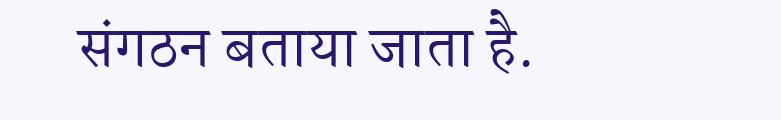संगठन बताया जाता है.